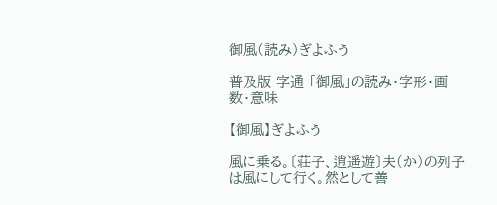御風(読み)ぎよふう

普及版 字通 「御風」の読み・字形・画数・意味

【御風】ぎよふう

風に乗る。〔荘子、逍遥遊〕夫(か)の列子は風にして行く。然として善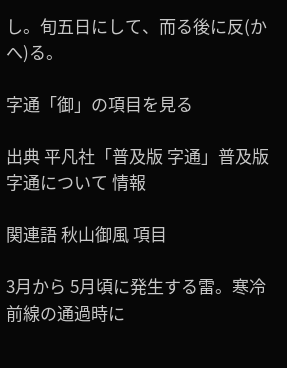し。旬五日にして、而る後に反(かへ)る。

字通「御」の項目を見る

出典 平凡社「普及版 字通」普及版 字通について 情報

関連語 秋山御風 項目

3月から 5月頃に発生する雷。寒冷前線の通過時に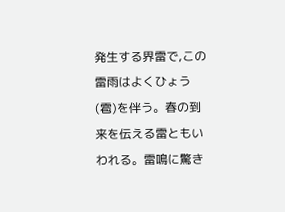発生する界雷で,この雷雨はよくひょう(雹)を伴う。春の到来を伝える雷ともいわれる。雷鳴に驚き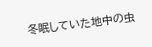冬眠していた地中の虫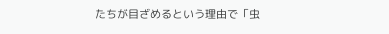たちが目ざめるという理由で「虫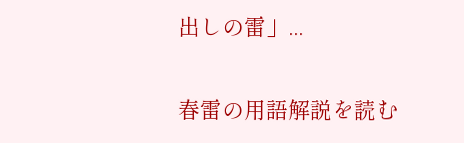出しの雷」...

春雷の用語解説を読む